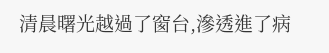清晨曙光越過了窗台,滲透進了病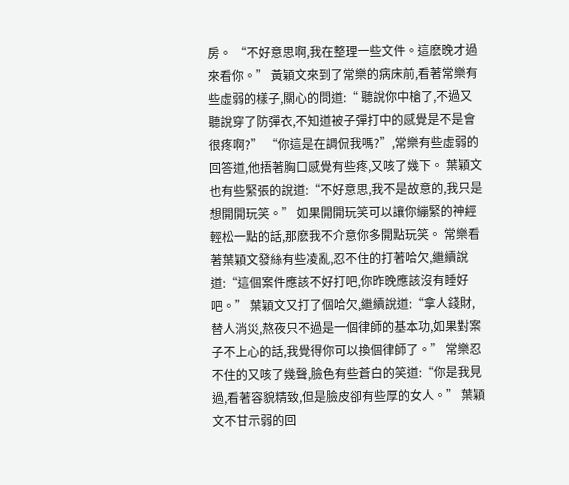房。 “不好意思啊,我在整理一些文件。這麽晚才過來看你。” 黃穎文來到了常樂的病床前,看著常樂有些虛弱的樣子,關心的問道:“ 聽說你中槍了,不過又聽說穿了防彈衣,不知道被子彈打中的感覺是不是會很疼啊?” “你這是在調侃我嗎?”,常樂有些虛弱的回答道,他捂著胸口感覺有些疼,又咳了幾下。 葉穎文也有些緊張的說道:“不好意思,我不是故意的,我只是想開開玩笑。” 如果開開玩笑可以讓你繃緊的神經輕松一點的話,那麽我不介意你多開點玩笑。 常樂看著葉穎文發絲有些凌亂,忍不住的打著哈欠,繼續說道:“這個案件應該不好打吧,你昨晚應該沒有睡好吧。” 葉穎文又打了個哈欠,繼續說道:“拿人錢財,替人消災,熬夜只不過是一個律師的基本功,如果對案子不上心的話,我覺得你可以換個律師了。” 常樂忍不住的又咳了幾聲,臉色有些蒼白的笑道:“你是我見過,看著容貌精致,但是臉皮卻有些厚的女人。” 葉穎文不甘示弱的回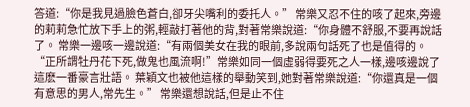答道:“你是我見過臉色蒼白,卻牙尖嘴利的委托人。” 常樂又忍不住的咳了起來,旁邊的莉莉急忙放下手上的粥,輕敲打著他的背,對著常樂說道:“你身體不舒服,不要再說話了。 常樂一邊咳一邊說道:“有兩個美女在我的眼前,多說兩句話死了也是值得的。 “正所謂牡丹花下死,做鬼也風流啊!”常樂如同一個虛弱得要死之人一樣,邊咳邊說了這麽一番豪言壯語。 葉穎文也被他這樣的舉動笑到,她對著常樂說道:“你還真是一個有意思的男人,常先生。” 常樂還想說話,但是止不住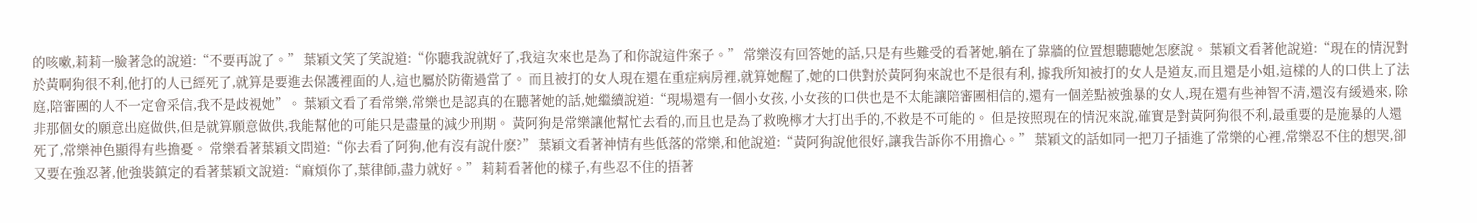的咳嗽,莉莉一臉著急的說道:“不要再說了。” 葉穎文笑了笑說道:“你聽我說就好了,我這次來也是為了和你說這件案子。” 常樂沒有回答她的話,只是有些難受的看著她,躺在了靠牆的位置想聽聽她怎麽說。 葉穎文看著他說道:“現在的情況對於黃啊狗很不利,他打的人已經死了,就算是要進去保護裡面的人,這也屬於防衛過當了。 而且被打的女人現在還在重症病房裡,就算她醒了,她的口供對於黃阿狗來說也不是很有利, 據我所知被打的女人是道友,而且還是小姐,這樣的人的口供上了法庭,陪審團的人不一定會采信,我不是歧視她”。 葉穎文看了看常樂,常樂也是認真的在聽著她的話,她繼續說道:“現場還有一個小女孩, 小女孩的口供也是不太能讓陪審團相信的,還有一個差點被強暴的女人,現在還有些神智不清,還沒有緩過來, 除非那個女的願意出庭做供,但是就算願意做供,我能幫他的可能只是盡量的減少刑期。 黃阿狗是常樂讓他幫忙去看的,而且也是為了救晚檸才大打出手的,不救是不可能的。 但是按照現在的情況來說,確實是對黃阿狗很不利,最重要的是施暴的人還死了,常樂神色顯得有些擔憂。 常樂看著葉穎文問道:“你去看了阿狗,他有沒有說什麽?” 葉穎文看著神情有些低落的常樂,和他說道:“黃阿狗說他很好,讓我告訴你不用擔心。” 葉穎文的話如同一把刀子插進了常樂的心裡,常樂忍不住的想哭,卻又要在強忍著,他強裝鎮定的看著葉穎文說道:“麻煩你了,葉律師,盡力就好。” 莉莉看著他的樣子,有些忍不住的捂著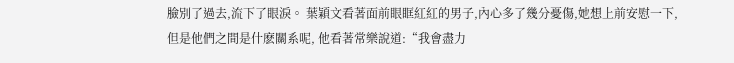臉別了過去,流下了眼淚。 葉穎文看著面前眼眶紅紅的男子,內心多了幾分憂傷,她想上前安慰一下,但是他們之間是什麽關系呢, 他看著常樂說道:“我會盡力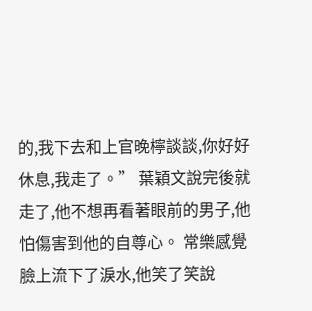的,我下去和上官晚檸談談,你好好休息,我走了。” 葉穎文說完後就走了,他不想再看著眼前的男子,他怕傷害到他的自尊心。 常樂感覺臉上流下了淚水,他笑了笑說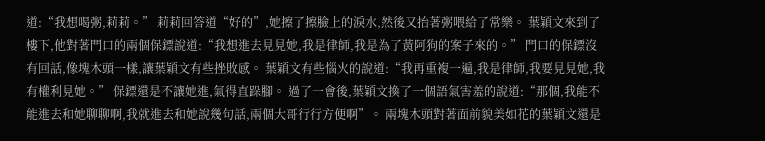道:“我想喝粥,莉莉。” 莉莉回答道“好的”,她擦了擦臉上的淚水,然後又抬著粥喂給了常樂。 葉穎文來到了樓下,他對著門口的兩個保鏢說道:“我想進去見見她,我是律師,我是為了黃阿狗的案子來的。” 門口的保鏢沒有回話,像塊木頭一樣,讓葉穎文有些挫敗感。 葉穎文有些惱火的說道:“我再重複一遍,我是律師,我要見見她,我有權利見她。” 保鏢還是不讓她進,氣得直跺腳。 過了一會後,葉穎文換了一個語氣害羞的說道:“那個,我能不能進去和她聊聊啊,我就進去和她說幾句話,兩個大哥行行方便啊”。 兩塊木頭對著面前貌美如花的葉穎文還是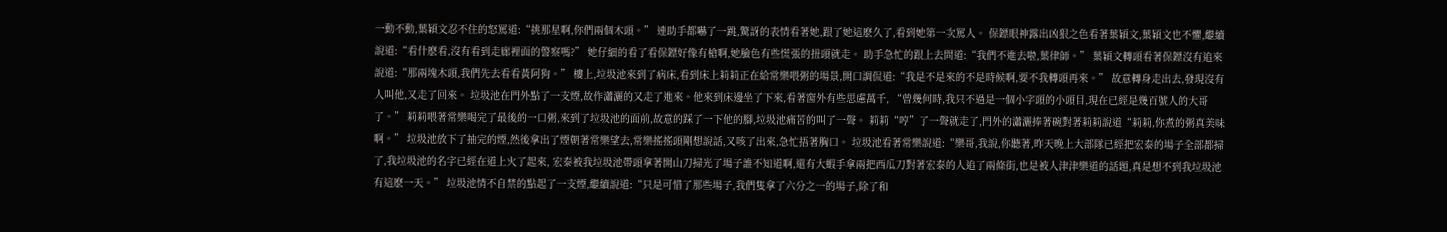一動不動,葉穎文忍不住的怒罵道:“挑那星啊,你們兩個木頭。” 連助手都嚇了一跳,驚訝的表情看著她,跟了她這麽久了,看到她第一次罵人。 保鏢眼神露出凶狠之色看著葉穎文,葉穎文也不懼,繼續說道:“看什麽看,沒有看到走廊裡面的警察嗎?” 她仔細的看了看保鏢好像有槍啊,她臉色有些慌張的扭頭就走。 助手急忙的跟上去問道:“我們不進去啦,葉律師。” 葉穎文轉頭看著保鏢沒有追來說道:“那兩塊木頭,我們先去看看黃阿狗。” 樓上,垃圾池來到了病床,看到床上莉莉正在給常樂喂粥的場景,開口調侃道:“我是不是來的不是時候啊,要不我轉頭再來。” 故意轉身走出去,發現沒有人叫他,又走了回來。 垃圾池在門外點了一支煙,故作瀟灑的又走了進來。他來到床邊坐了下來,看著窗外有些思慮萬千, “曾幾何時,我只不過是一個小字頭的小頭目,現在已經是幾百號人的大哥了。” 莉莉喂著常樂喝完了最後的一口粥,來到了垃圾池的面前,故意的踩了一下他的腳,垃圾池痛苦的叫了一聲。 莉莉“哼”了一聲就走了,門外的瀟灑捧著碗對著莉莉說道“莉莉,你煮的粥真美味啊。” 垃圾池放下了抽完的煙,然後拿出了煙朝著常樂望去,常樂搖搖頭剛想說話,又咳了出來,急忙捂著胸口。 垃圾池看著常樂說道:“樂哥,我說,你聽著,昨天晚上大部隊已經把宏泰的場子全部都掃了,我垃圾池的名字已經在道上火了起來, 宏泰被我垃圾池帶頭拿著開山刀掃光了場子誰不知道啊,還有大蝦手拿兩把西瓜刀對著宏泰的人追了兩條街,也是被人津津樂道的話題,真是想不到我垃圾池有這麽一天。” 垃圾池情不自禁的點起了一支煙,繼續說道:“只是可惜了那些場子,我們隻拿了六分之一的場子,除了和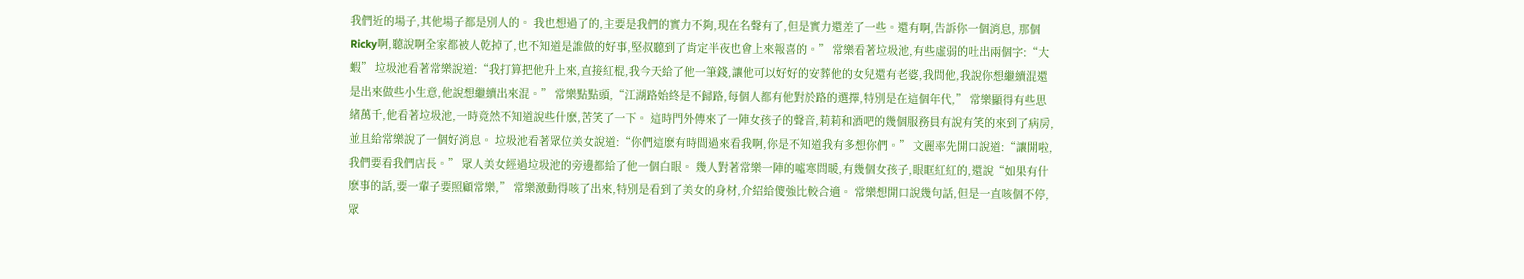我們近的場子,其他場子都是別人的。 我也想過了的,主要是我們的實力不夠,現在名聲有了,但是實力還差了一些。還有啊,告訴你一個消息, 那個Ricky啊,聽說啊全家都被人乾掉了,也不知道是誰做的好事,堅叔聽到了肯定半夜也會上來報喜的。” 常樂看著垃圾池,有些虛弱的吐出兩個字:“大蝦” 垃圾池看著常樂說道:“我打算把他升上來,直接紅棍,我今天給了他一筆錢,讓他可以好好的安葬他的女兒還有老婆,我問他,我說你想繼續混還是出來做些小生意,他說想繼續出來混。” 常樂點點頭,“江湖路始終是不歸路,每個人都有他對於路的選擇,特別是在這個年代,” 常樂顯得有些思緒萬千,他看著垃圾池,一時竟然不知道說些什麽,苦笑了一下。 這時門外傳來了一陣女孩子的聲音,莉莉和酒吧的幾個服務員有說有笑的來到了病房,並且給常樂說了一個好消息。 垃圾池看著眾位美女說道:“你們這麽有時間過來看我啊,你是不知道我有多想你們。” 文麗率先開口說道:“讓開啦,我們要看我們店長。” 眾人美女經過垃圾池的旁邊都給了他一個白眼。 幾人對著常樂一陣的噓寒問暖,有幾個女孩子,眼眶紅紅的,還說“如果有什麽事的話,要一輩子要照顧常樂,” 常樂激動得咳了出來,特別是看到了美女的身材,介紹給傻強比較合適。 常樂想開口說幾句話,但是一直咳個不停,眾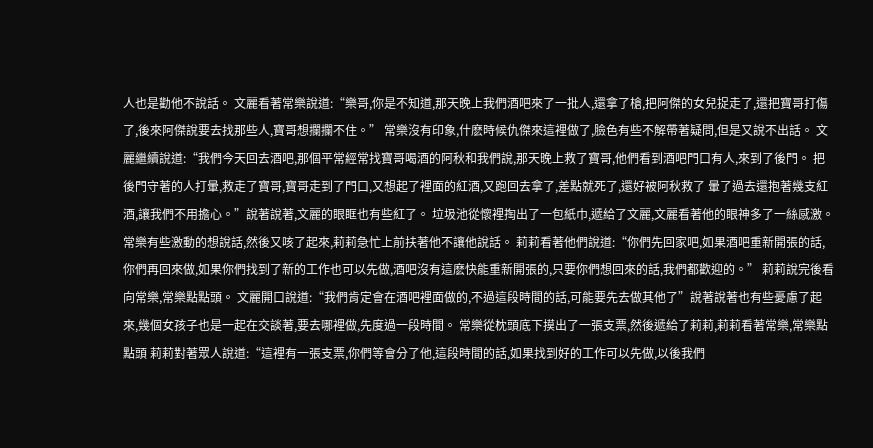人也是勸他不說話。 文麗看著常樂說道:“樂哥,你是不知道,那天晚上我們酒吧來了一批人,還拿了槍,把阿傑的女兒捉走了,還把寶哥打傷了,後來阿傑說要去找那些人,寶哥想攔攔不住。” 常樂沒有印象,什麽時候仇傑來這裡做了,臉色有些不解帶著疑問,但是又說不出話。 文麗繼續說道:“我們今天回去酒吧,那個平常經常找寶哥喝酒的阿秋和我們說,那天晚上救了寶哥,他們看到酒吧門口有人,來到了後門。 把後門守著的人打暈,救走了寶哥,寶哥走到了門口,又想起了裡面的紅酒,又跑回去拿了,差點就死了,還好被阿秋救了 暈了過去還抱著幾支紅酒,讓我們不用擔心。”說著說著,文麗的眼眶也有些紅了。 垃圾池從懷裡掏出了一包紙巾,遞給了文麗,文麗看著他的眼神多了一絲感激。 常樂有些激動的想說話,然後又咳了起來,莉莉急忙上前扶著他不讓他說話。 莉莉看著他們說道:“你們先回家吧,如果酒吧重新開張的話,你們再回來做,如果你們找到了新的工作也可以先做,酒吧沒有這麽快能重新開張的,只要你們想回來的話,我們都歡迎的。” 莉莉說完後看向常樂,常樂點點頭。 文麗開口說道:“我們肯定會在酒吧裡面做的,不過這段時間的話,可能要先去做其他了”說著說著也有些憂慮了起來,幾個女孩子也是一起在交談著,要去哪裡做,先度過一段時間。 常樂從枕頭底下摸出了一張支票,然後遞給了莉莉,莉莉看著常樂,常樂點點頭 莉莉對著眾人說道:“這裡有一張支票,你們等會分了他,這段時間的話,如果找到好的工作可以先做,以後我們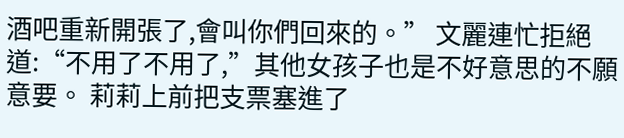酒吧重新開張了,會叫你們回來的。” 文麗連忙拒絕道:“不用了不用了,”其他女孩子也是不好意思的不願意要。 莉莉上前把支票塞進了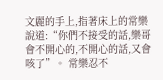文麗的手上,指著床上的常樂說道:“你們不接受的話,樂哥會不開心的,不開心的話,又會咳了”。 常樂忍不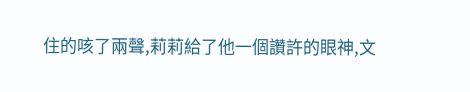住的咳了兩聲,莉莉給了他一個讚許的眼神,文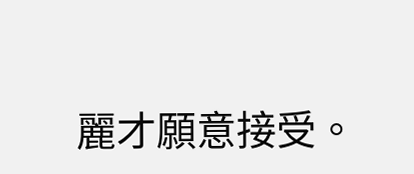麗才願意接受。